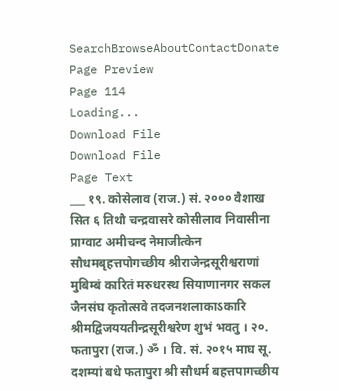SearchBrowseAboutContactDonate
Page Preview
Page 114
Loading...
Download File
Download File
Page Text
___ १९. कोसेलाव (राज.) सं. २००० वैशाख सित ६ तिथौ चन्द्रवासरे कोसीलाव निवासीना प्राग्वाट अमीचन्द नेमाजीत्केन सौधमबृहत्तपोगच्छीय श्रीराजेन्द्रसूरीश्वराणां मुबिम्बं कारितं मरुधरस्थ सियाणानगर सकल जैनसंघ कृतोत्सवे तदजनशलाकाऽकारि श्रीमद्विजययतीन्द्रसूरीश्वरेण शुभं भवतु । २०. फतापुरा (राज.) ॐ । वि. सं. २०१५ माघ सू. दशम्यां बधे फतापुरा श्री सौधर्म बहत्तपागच्छीय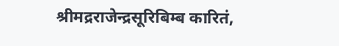श्रीमद्रराजेन्द्रसूरिबिम्ब कारितं,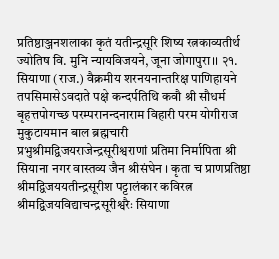प्रतिष्ठाञ्जनशलाका कृतं यतीन्द्रसूरि शिष्य रत्नकाव्यतीर्थ ज्योतिष वि. मुनि न्यायविजयने, जूना जोगापुरा।। २१. सियाणा (राज.) वैक्रमीय शरनयनान्तरिक्ष पाणिहायने तपसिमासेऽवदाते पक्षे कन्दर्पतिथि कवौ श्री सौधर्म बृहत्तपोगच्छ परम्परानन्दनाराम विहारी परम योगीराज मुकुटायमान बाल ब्रह्मचारी प्रभुश्रीमद्विजयराजेन्द्रसूरीश्वराणां प्रतिमा निर्मापिता श्री सियाना नगर वास्तव्य जैन श्रीसंघेन । कृता च प्राणप्रतिष्ठा श्रीमद्विजययतीन्द्रसूरीश पट्टालंकार कविरत्न श्रीमद्विजयविद्याचन्द्रसूरीश्वरैः सियाणा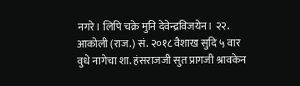नगरे। लिपि चक्रे मुनि देवेन्द्रविजयेन। २२. आकोली (राज.) सं. २०१८ वैशाख सुदि ५ वार वुधे नागेचा शा. हंसराजजी सुत प्रागजी श्रावकेन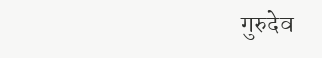गुरुदेव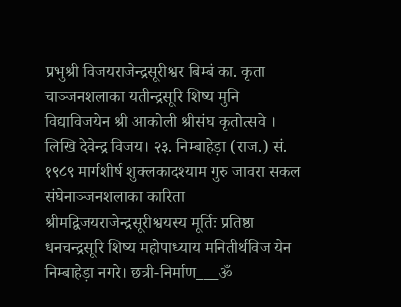प्रभुश्री विजयराजेन्द्रसूरीश्वर बिम्बं का. कृता चाञ्जनशलाका यतीन्द्रसूरि शिष्य मुनि विद्याविजयेन श्री आकोली श्रीसंघ कृतोत्सवे । लिखि देवेन्द्र विजय। २३. निम्बाहेड़ा (राज.) सं. १९८९ मार्गशीर्ष शुक्लकादश्याम गुरु जावरा सकल संघेनाञ्जनशलाका कारिता श्रीमद्विजयराजेन्द्रसूरीश्वयस्य मूर्तिः प्रतिष्ठा धनचन्द्रसूरि शिष्य महोपाध्याय मनितीर्थविज येन निम्बाहेड़ा नगरे। छत्री-निर्माण___ॐ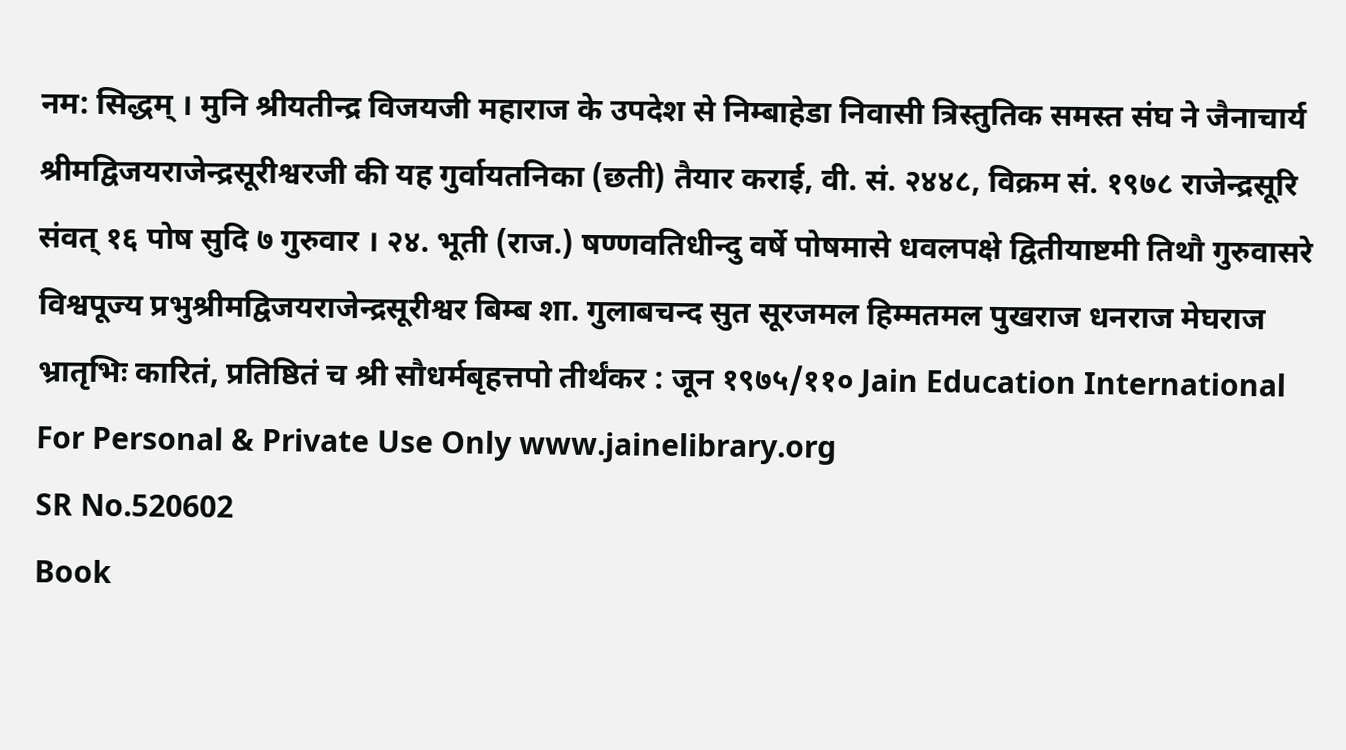नम: सिद्धम् । मुनि श्रीयतीन्द्र विजयजी महाराज के उपदेश से निम्बाहेडा निवासी त्रिस्तुतिक समस्त संघ ने जैनाचार्य श्रीमद्विजयराजेन्द्रसूरीश्वरजी की यह गुर्वायतनिका (छती) तैयार कराई, वी. सं. २४४८, विक्रम सं. १९७८ राजेन्द्रसूरि संवत् १६ पोष सुदि ७ गुरुवार । २४. भूती (राज.) षण्णवतिधीन्दु वर्षे पोषमासे धवलपक्षे द्वितीयाष्टमी तिथौ गुरुवासरे विश्वपूज्य प्रभुश्रीमद्विजयराजेन्द्रसूरीश्वर बिम्ब शा. गुलाबचन्द सुत सूरजमल हिम्मतमल पुखराज धनराज मेघराज भ्रातृभिः कारितं, प्रतिष्ठितं च श्री सौधर्मबृहत्तपो तीर्थंकर : जून १९७५/११० Jain Education International For Personal & Private Use Only www.jainelibrary.org
SR No.520602
Book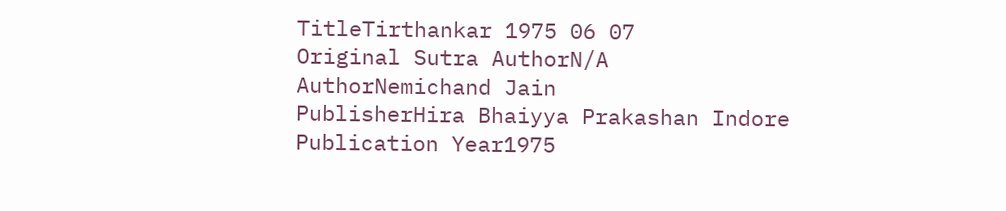TitleTirthankar 1975 06 07
Original Sutra AuthorN/A
AuthorNemichand Jain
PublisherHira Bhaiyya Prakashan Indore
Publication Year1975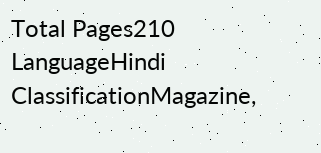Total Pages210
LanguageHindi
ClassificationMagazine,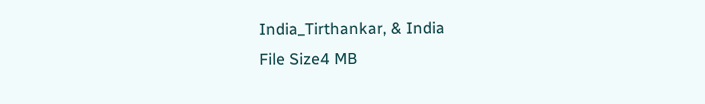India_Tirthankar, & India
File Size4 MB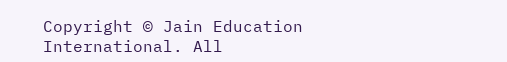Copyright © Jain Education International. All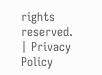rights reserved. | Privacy Policy